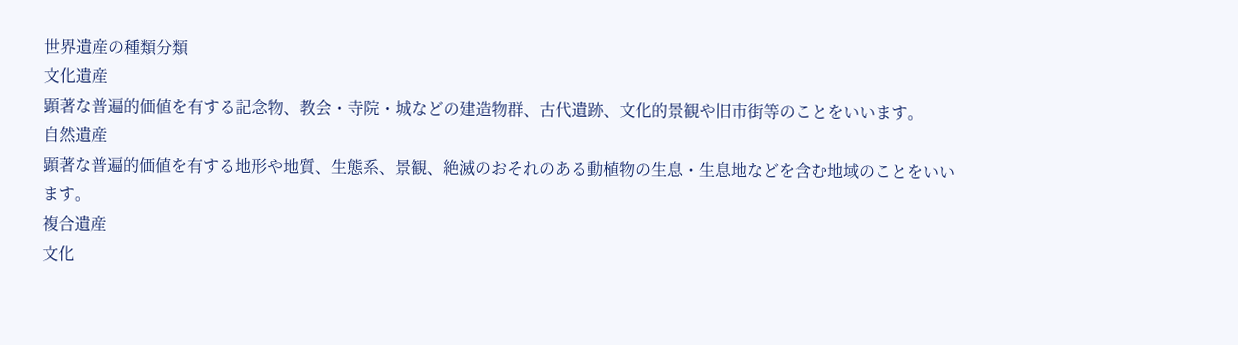世界遺産の種類分類
文化遺産
顕著な普遍的価値を有する記念物、教会・寺院・城などの建造物群、古代遺跡、文化的景観や旧市街等のことをいいます。
自然遺産
顕著な普遍的価値を有する地形や地質、生態系、景観、絶滅のおそれのある動植物の生息・生息地などを含む地域のことをいいます。
複合遺産
文化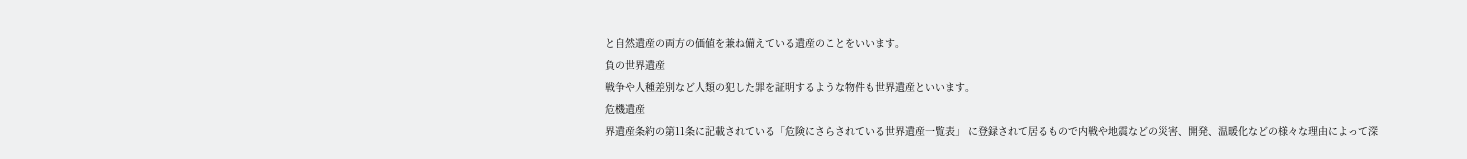と自然遺産の両方の価値を兼ね備えている遺産のことをいいます。
負の世界遺産
戦争や人種差別など人類の犯した罪を証明するような物件も世界遺産といいます。
危機遺産
界遺産条約の第11条に記載されている「危険にさらされている世界遺産一覧表」 に登録されて居るもので内戦や地震などの災害、開発、温暖化などの様々な理由によって深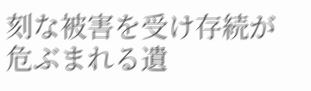刻な被害を受け存続が危ぶまれる遺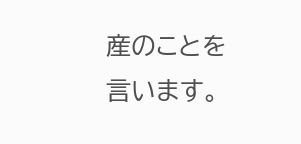産のことを言います。